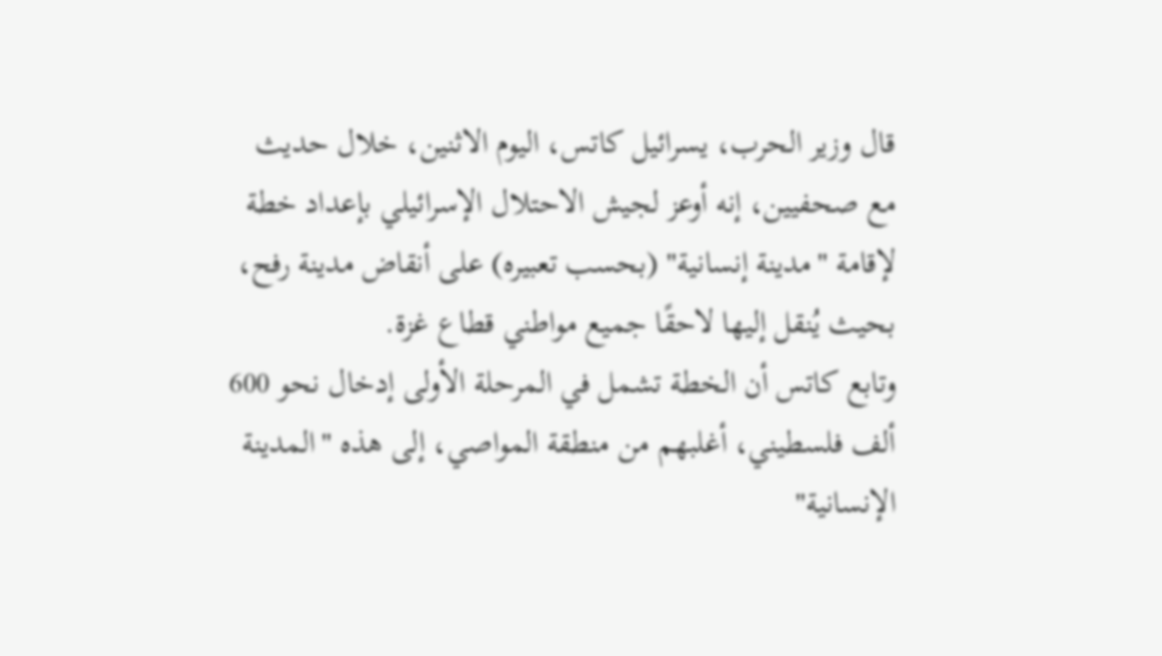قال وزير الحرب، يسرائيل كاتس، اليوم الاثنين، خلال حديث مع صحفيين، إنه أوعز لجيش الاحتلال الإسرائيلي بإعداد خطة لإقامة "مدينة إنسانية" (بحسب تعبيره) على أنقاض مدينة رفح، بحيث يُنقل إليها لاحقًا جميع مواطني قطاع غزة.
وتابع كاتس أن الخطة تشمل في المرحلة الأولى إدخال نحو 600 ألف فلسطيني، أغلبهم من منطقة المواصي، إلى هذه "المدينة الإنسانية"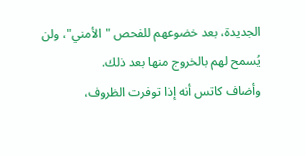الجديدة، بعد خضوعهم للفحص "الأمني"، ولن يُسمح لهم بالخروج منها بعد ذلك.
وأضاف كاتس أنه إذا توفرت الظروف،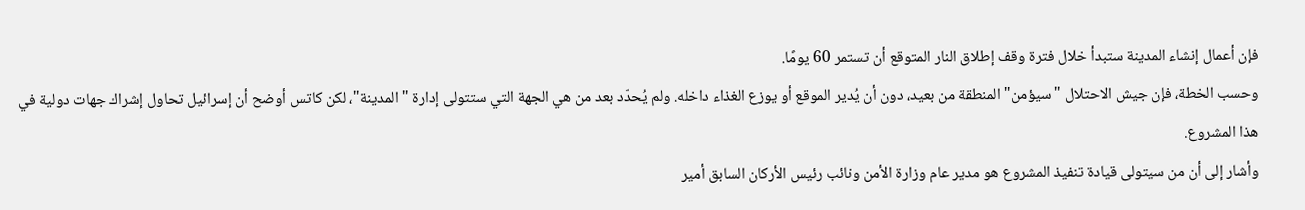فإن أعمال إنشاء المدينة ستبدأ خلال فترة وقف إطلاق النار المتوقع أن تستمر 60 يومًا.
وحسب الخطة، فإن جيش الاحتلال "سيؤمن" المنطقة من بعيد، دون أن يُدير الموقع أو يوزع الغذاء داخله. ولم يُحدّد بعد من هي الجهة التي ستتولى إدارة "المدينة"، لكن كاتس أوضح أن إسرائيل تحاول إشراك جهات دولية في هذا المشروع.
وأشار إلى أن من سيتولى قيادة تنفيذ المشروع هو مدير عام وزارة الأمن ونائب رئيس الأركان السابق أمير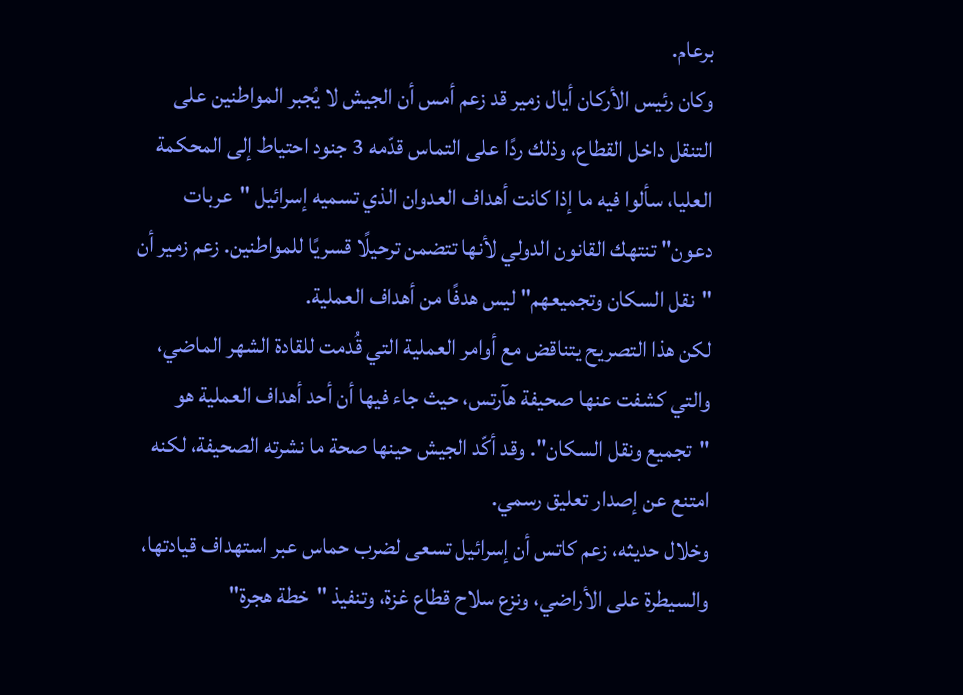برعام.
وكان رئيس الأركان أيال زمير قد زعم أمس أن الجيش لا يُجبر المواطنين على التنقل داخل القطاع، وذلك ردًا على التماس قدّمه 3 جنود احتياط إلى المحكمة العليا، سألوا فيه ما إذا كانت أهداف العدوان الذي تسميه إسرائيل "عربات دعون" تنتهك القانون الدولي لأنها تتضمن ترحيلًا قسريًا للمواطنين. زعم زمير أن "نقل السكان وتجميعهم" ليس هدفًا من أهداف العملية.
لكن هذا التصريح يتناقض مع أوامر العملية التي قُدمت للقادة الشهر الماضي، والتي كشفت عنها صحيفة هآرتس، حيث جاء فيها أن أحد أهداف العملية هو "تجميع ونقل السكان". وقد أكّد الجيش حينها صحة ما نشرته الصحيفة، لكنه امتنع عن إصدار تعليق رسمي.
وخلال حديثه، زعم كاتس أن إسرائيل تسعى لضرب حماس عبر استهداف قيادتها، والسيطرة على الأراضي، ونزع سلاح قطاع غزة، وتنفيذ "خطة هجرة"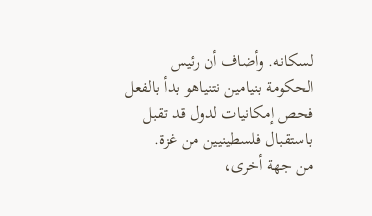لسكانه. وأضاف أن رئيس الحكومة بنيامين نتنياهو بدأ بالفعل فحص إمكانيات لدول قد تقبل باستقبال فلسطينيين من غزة.
من جهة أخرى،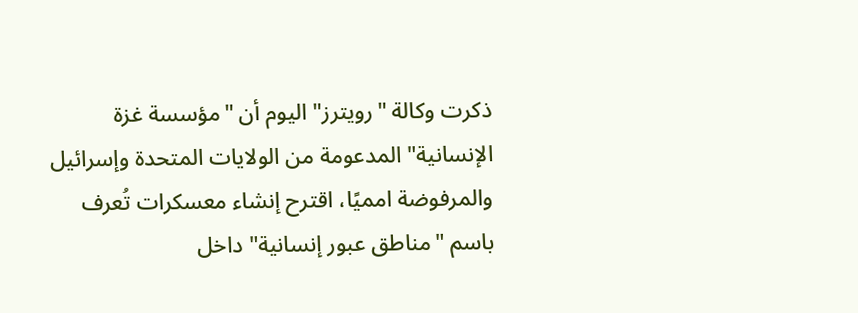ذكرت وكالة "رويترز" اليوم أن "مؤسسة غزة الإنسانية" المدعومة من الولايات المتحدة وإسرائيل والمرفوضة امميًا، اقترح إنشاء معسكرات تُعرف باسم "مناطق عبور إنسانية" داخل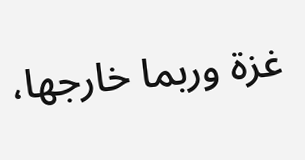غزة وربما خارجها،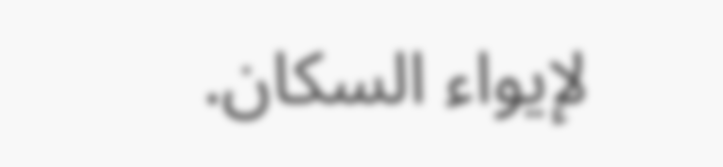لإيواء السكان.